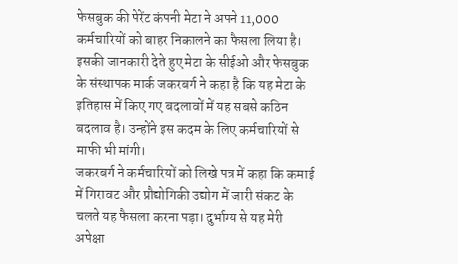फेसबुक की पेरेंट कंपनी मेटा ने अपने 11,000 कर्मचारियों को बाहर निकालने का फैसला लिया है। इसकी जानकारी देते हुए मेटा के सीईओ और फेसबुक के संस्थापक मार्क जकरबर्ग ने कहा है कि यह मेटा के इतिहास में किए गए बदलावों में यह सबसे कठिन बदलाव है। उन्होंने इस कदम के लिए कर्मचारियों से माफी भी मांगी।
जकरबर्ग ने कर्मचारियों को लिखे पत्र में कहा कि कमाई में गिरावट और प्रौद्योगिकी उद्योग में जारी संकट के चलते यह फैसला करना पड़ा। दुर्भाग्य से यह मेरी अपेक्षा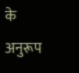के अनुरूप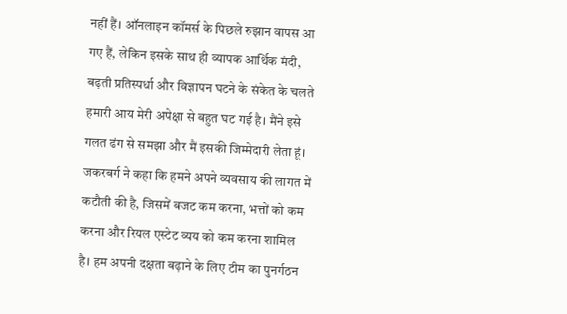नहीं हैं। ऑनलाइन कॉमर्स के पिछले रुझान वापस आ गए हैं, लेकिन इसके साथ ही व्यापक आर्थिक मंदी, बढ़ती प्रतिस्पर्धा और विज्ञापन घटने के संकेत के चलते हमारी आय मेरी अपेक्षा से बहुत घट गई है। मैंने इसे गलत ढंग से समझा और मैं इसकी जिम्मेदारी लेता हूं।
जकरबर्ग ने कहा कि हमने अपने व्यवसाय की लागत में कटौती की है, जिसमें बजट कम करना, भत्तों को कम करना और रियल एस्टेट व्यय को कम करना शामिल है। हम अपनी दक्षता बढ़ाने के लिए टीम का पुनर्गठन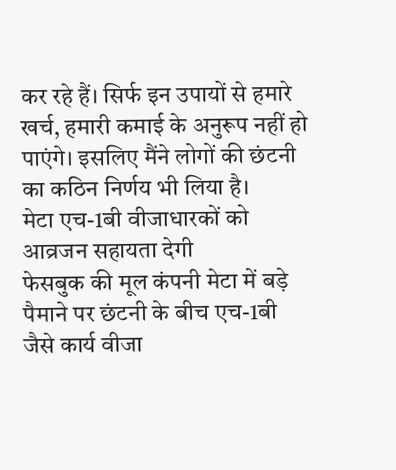कर रहे हैं। सिर्फ इन उपायों से हमारे खर्च, हमारी कमाई के अनुरूप नहीं हो पाएंगे। इसलिए मैंने लोगों की छंटनी का कठिन निर्णय भी लिया है।
मेटा एच-1बी वीजाधारकों को आव्रजन सहायता देगी
फेसबुक की मूल कंपनी मेटा में बड़े पैमाने पर छंटनी के बीच एच-1बी जैसे कार्य वीजा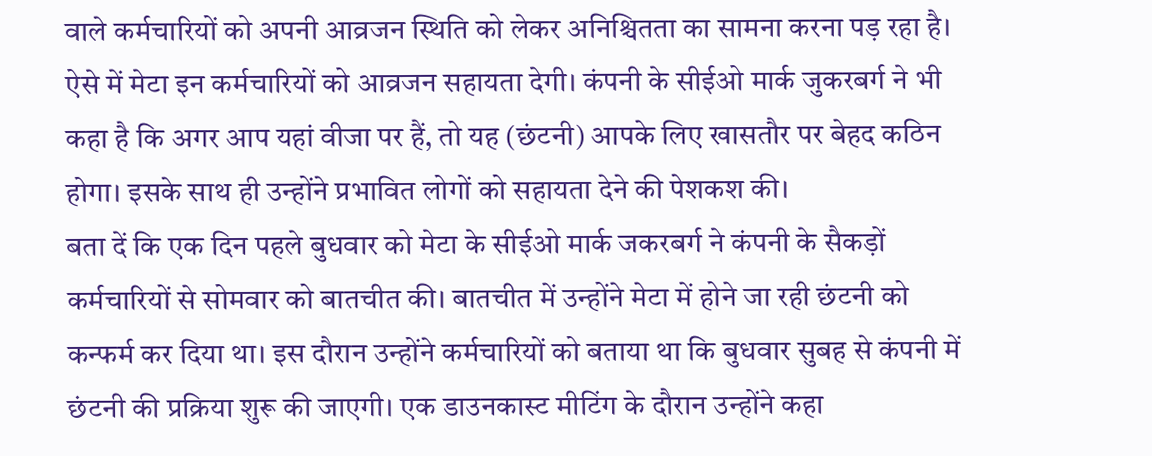वाले कर्मचारियों को अपनी आव्रजन स्थिति को लेकर अनिश्चितता का सामना करना पड़ रहा है। ऐसे में मेटा इन कर्मचारियों को आव्रजन सहायता देगी। कंपनी के सीईओ मार्क जुकरबर्ग ने भी कहा है कि अगर आप यहां वीजा पर हैं, तो यह (छंटनी) आपके लिए खासतौर पर बेहद कठिन होगा। इसके साथ ही उन्होंने प्रभावित लोगों को सहायता देने की पेशकश की।
बता दें कि एक दिन पहले बुधवार को मेटा के सीईओ मार्क जकरबर्ग ने कंपनी के सैकड़ों कर्मचारियों से सोमवार को बातचीत की। बातचीत में उन्होंने मेटा में होने जा रही छंटनी को कन्फर्म कर दिया था। इस दौरान उन्होंने कर्मचारियों को बताया था कि बुधवार सुबह से कंपनी में छंटनी की प्रक्रिया शुरू की जाएगी। एक डाउनकास्ट मीटिंग के दौरान उन्होंने कहा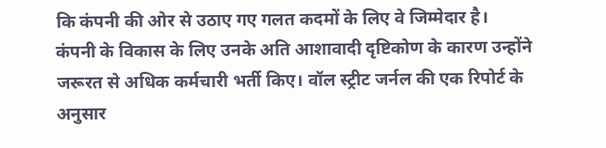कि कंपनी की ओर से उठाए गए गलत कदमों के लिए वे जिम्मेदार है।
कंपनी के विकास के लिए उनके अति आशावादी दृष्टिकोण के कारण उन्होंने जरूरत से अधिक कर्मचारी भर्ती किए। वॉल स्ट्रीट जर्नल की एक रिपोर्ट के अनुसार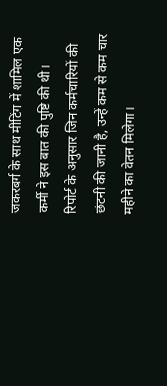जकरबर्ग के साथ मीटिंग में शामिल एक कर्मी ने इस बात की पुष्टि की थी।
रिपोर्ट के अनुसार जिन कर्मचारियों की छंटनी की जानी है, उन्हें कम से कम चार महीने का वेतन मिलेगा।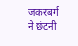जकरबर्ग ने छंटनी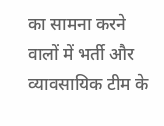का सामना करने वालों में भर्ती और व्यावसायिक टीम के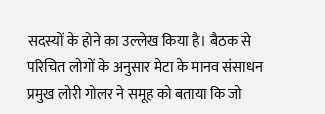सदस्यों के होने का उल्लेख किया है। बैठक से परिचित लोगों के अनुसार मेटा के मानव संसाधन प्रमुख लोरी गोलर ने समूह को बताया कि जो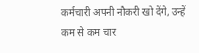कर्मचारी अपनी नौकरी खो देंगे, उन्हें कम से कम चार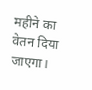महीने का वेतन दिया जाएगा।